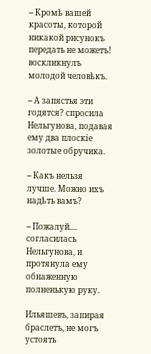-- Кромѣ вашей красоты, которой никакой рисунокъ передать не можетъ! воскликнулъ молодой человѣкъ.

-- А запястья эти годятся? спросила Нельгунова, подавая ему два плоскіе золотые обручика.

-- Какъ нельзя лучше. Можно ихъ надѣть вамъ?

-- Пожалуй.... согласилась Нельгунова, и протянула ему обнаженную полненькую руку.

Ильяшевъ, запирая браслетъ, не могъ устоять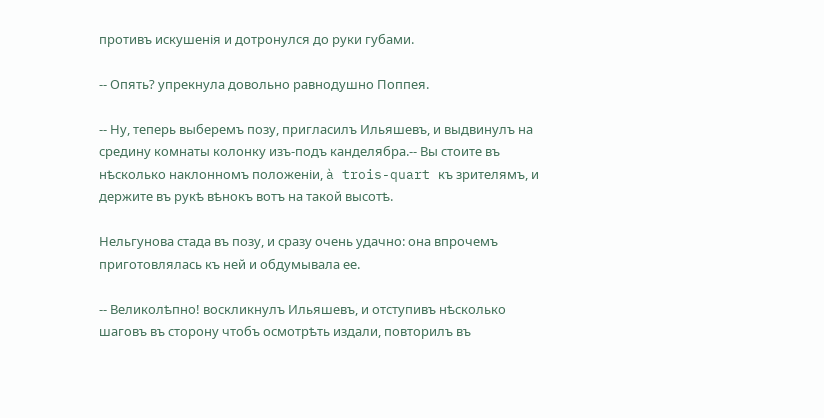противъ искушенія и дотронулся до руки губами.

-- Опять? упрекнула довольно равнодушно Поппея.

-- Ну, теперь выберемъ позу, пригласилъ Ильяшевъ, и выдвинулъ на средину комнаты колонку изъ-подъ канделябра.-- Вы стоите въ нѣсколько наклонномъ положеніи, à trois-quart къ зрителямъ, и держите въ рукѣ вѣнокъ вотъ на такой высотѣ.

Нельгунова стада въ позу, и сразу очень удачно: она впрочемъ приготовлялась къ ней и обдумывала ее.

-- Великолѣпно! воскликнулъ Ильяшевъ, и отступивъ нѣсколько шаговъ въ сторону чтобъ осмотрѣть издали, повторилъ въ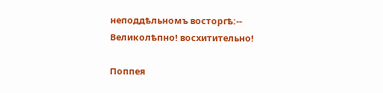неподдѣльномъ восторгѣ:-- Великолѣпно! восхитительно!

Поппея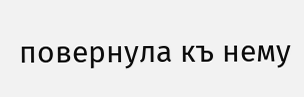повернула къ нему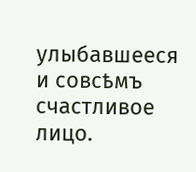улыбавшееся и совсѣмъ счастливое лицо.